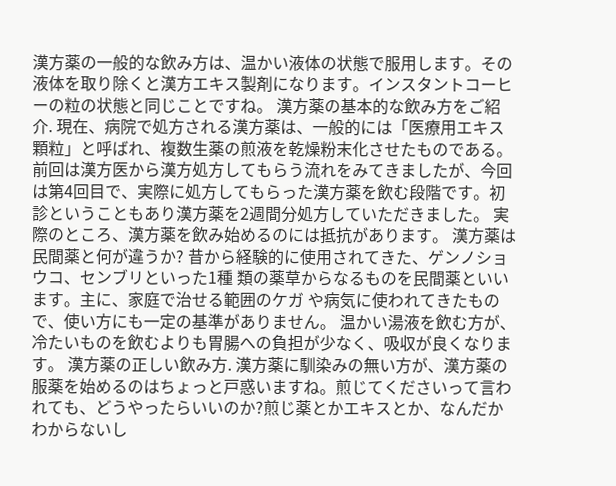漢方薬の一般的な飲み方は、温かい液体の状態で服用します。その液体を取り除くと漢方エキス製剤になります。インスタントコーヒーの粒の状態と同じことですね。 漢方薬の基本的な飲み方をご紹介. 現在、病院で処方される漢方薬は、一般的には「医療用エキス顆粒」と呼ばれ、複数生薬の煎液を乾燥粉末化させたものである。 前回は漢方医から漢方処方してもらう流れをみてきましたが、今回は第4回目で、実際に処方してもらった漢方薬を飲む段階です。初診ということもあり漢方薬を2週間分処方していただきました。 実際のところ、漢方薬を飲み始めるのには抵抗があります。 漢方薬は民間薬と何が違うか? 昔から経験的に使用されてきた、ゲンノショウコ、センブリといった1種 類の薬草からなるものを民間薬といいます。主に、家庭で治せる範囲のケガ や病気に使われてきたもので、使い方にも一定の基準がありません。 温かい湯液を飲む方が、冷たいものを飲むよりも胃腸への負担が少なく、吸収が良くなります。 漢方薬の正しい飲み方. 漢方薬に馴染みの無い方が、漢方薬の服薬を始めるのはちょっと戸惑いますね。煎じてくださいって言われても、どうやったらいいのか?煎じ薬とかエキスとか、なんだかわからないし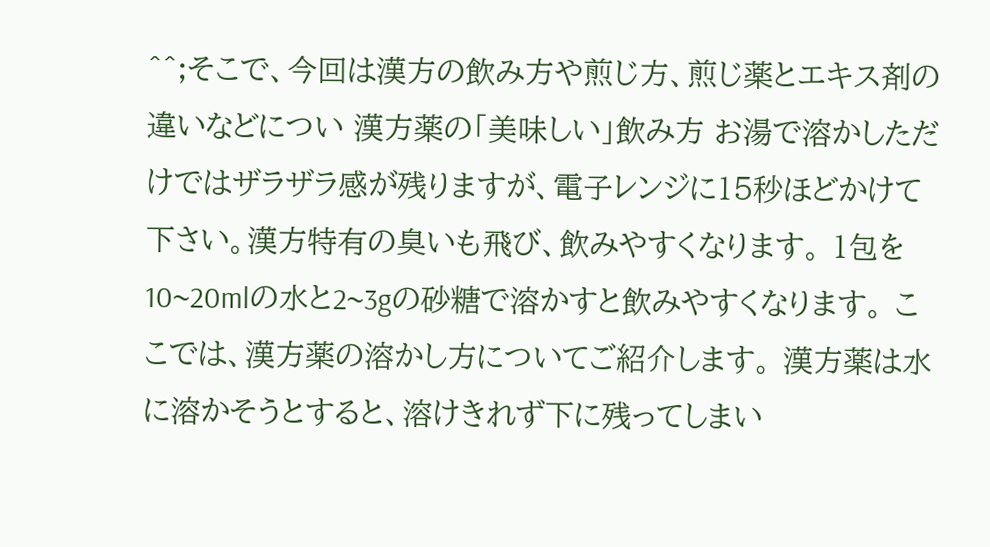^^;そこで、今回は漢方の飲み方や煎じ方、煎じ薬とエキス剤の違いなどについ 漢方薬の「美味しい」飲み方 お湯で溶かしただけではザラザラ感が残りますが、電子レンジに15秒ほどかけて下さい。漢方特有の臭いも飛び、飲みやすくなります。 1包を10~20mlの水と2~3gの砂糖で溶かすと飲みやすくなります。 ここでは、漢方薬の溶かし方についてご紹介します。 漢方薬は水に溶かそうとすると、溶けきれず下に残ってしまい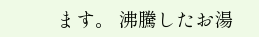ます。 沸騰したお湯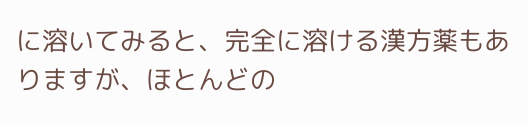に溶いてみると、完全に溶ける漢方薬もありますが、ほとんどの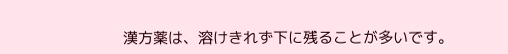漢方薬は、溶けきれず下に残ることが多いです。